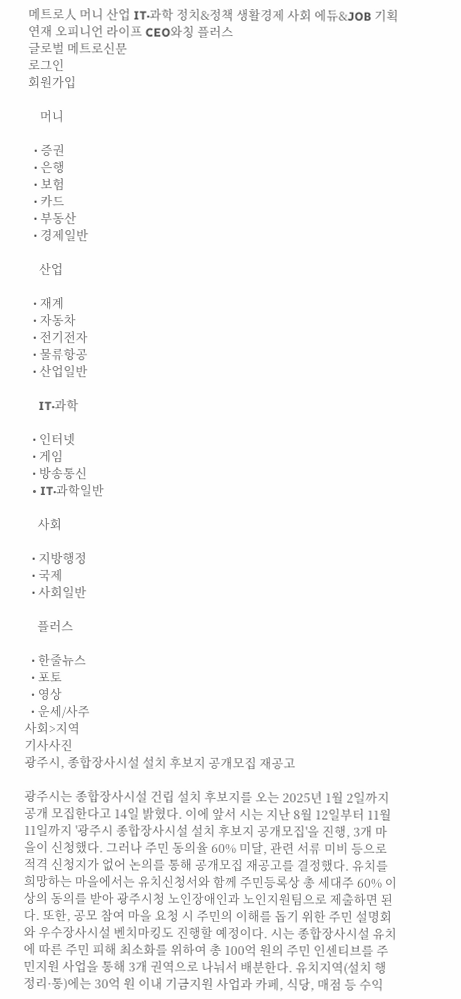메트로人 머니 산업 IT·과학 정치&정책 생활경제 사회 에듀&JOB 기획연재 오피니언 라이프 CEO와칭 플러스
글로벌 메트로신문
로그인
회원가입

    머니

  • 증권
  • 은행
  • 보험
  • 카드
  • 부동산
  • 경제일반

    산업

  • 재계
  • 자동차
  • 전기전자
  • 물류항공
  • 산업일반

    IT·과학

  • 인터넷
  • 게임
  • 방송통신
  • IT·과학일반

    사회

  • 지방행정
  • 국제
  • 사회일반

    플러스

  • 한줄뉴스
  • 포토
  • 영상
  • 운세/사주
사회>지역
기사사진
광주시, 종합장사시설 설치 후보지 공개모집 재공고

광주시는 종합장사시설 건립 설치 후보지를 오는 2025년 1월 2일까지 공개 모집한다고 14일 밝혔다. 이에 앞서 시는 지난 8월 12일부터 11월 11일까지 '광주시 종합장사시설 설치 후보지 공개모집'을 진행, 3개 마을이 신청했다. 그러나 주민 동의율 60% 미달, 관련 서류 미비 등으로 적격 신청지가 없어 논의를 통해 공개모집 재공고를 결정했다. 유치를 희망하는 마을에서는 유치신청서와 함께 주민등록상 총 세대주 60% 이상의 동의를 받아 광주시청 노인장애인과 노인지원팀으로 제출하면 된다. 또한, 공모 참여 마을 요청 시 주민의 이해를 돕기 위한 주민 설명회와 우수장사시설 벤치마킹도 진행할 예정이다. 시는 종합장사시설 유치에 따른 주민 피해 최소화를 위하여 총 100억 원의 주민 인센티브를 주민지원 사업을 통해 3개 권역으로 나눠서 배분한다. 유치지역(설치 행정리·통)에는 30억 원 이내 기금지원 사업과 카페, 식당, 매점 등 수익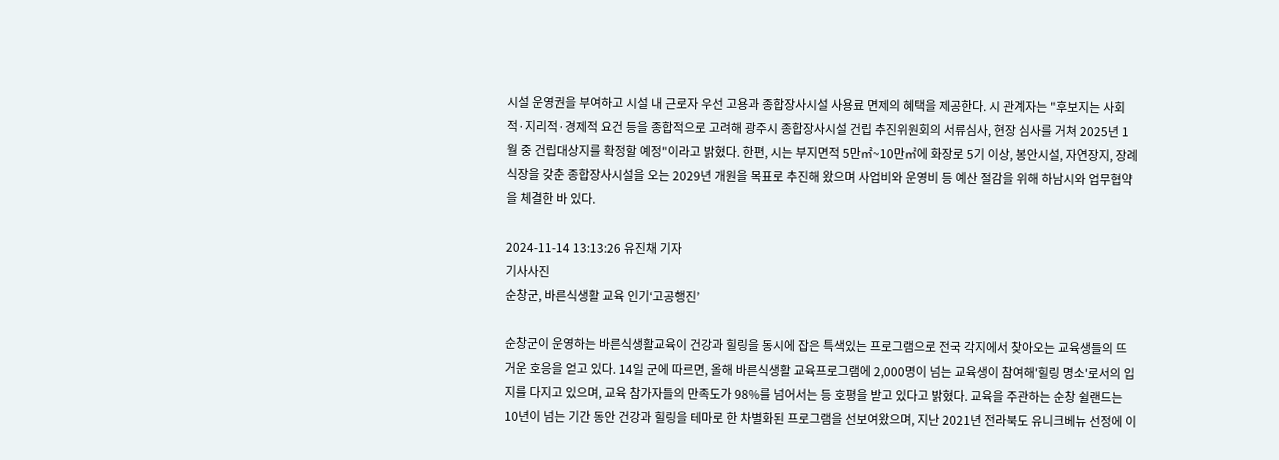시설 운영권을 부여하고 시설 내 근로자 우선 고용과 종합장사시설 사용료 면제의 혜택을 제공한다. 시 관계자는 "후보지는 사회적·지리적·경제적 요건 등을 종합적으로 고려해 광주시 종합장사시설 건립 추진위원회의 서류심사, 현장 심사를 거쳐 2025년 1월 중 건립대상지를 확정할 예정"이라고 밝혔다. 한편, 시는 부지면적 5만㎡~10만㎡에 화장로 5기 이상, 봉안시설, 자연장지, 장례식장을 갖춘 종합장사시설을 오는 2029년 개원을 목표로 추진해 왔으며 사업비와 운영비 등 예산 절감을 위해 하남시와 업무협약을 체결한 바 있다.

2024-11-14 13:13:26 유진채 기자
기사사진
순창군, 바른식생활 교육 인기‘고공행진’

순창군이 운영하는 바른식생활교육이 건강과 힐링을 동시에 잡은 특색있는 프로그램으로 전국 각지에서 찾아오는 교육생들의 뜨거운 호응을 얻고 있다. 14일 군에 따르면, 올해 바른식생활 교육프로그램에 2,000명이 넘는 교육생이 참여해'힐링 명소'로서의 입지를 다지고 있으며, 교육 참가자들의 만족도가 98%를 넘어서는 등 호평을 받고 있다고 밝혔다. 교육을 주관하는 순창 쉴랜드는 10년이 넘는 기간 동안 건강과 힐링을 테마로 한 차별화된 프로그램을 선보여왔으며, 지난 2021년 전라북도 유니크베뉴 선정에 이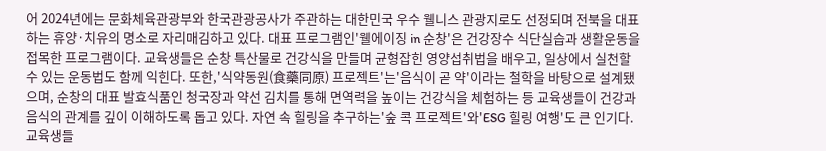어 2024년에는 문화체육관광부와 한국관광공사가 주관하는 대한민국 우수 웰니스 관광지로도 선정되며 전북을 대표하는 휴양·치유의 명소로 자리매김하고 있다. 대표 프로그램인'웰에이징 in 순창'은 건강장수 식단실습과 생활운동을 접목한 프로그램이다. 교육생들은 순창 특산물로 건강식을 만들며 균형잡힌 영양섭취법을 배우고, 일상에서 실천할 수 있는 운동법도 함께 익힌다. 또한,'식약동원(食藥同原) 프로젝트'는'음식이 곧 약'이라는 철학을 바탕으로 설계됐으며, 순창의 대표 발효식품인 청국장과 약선 김치를 통해 면역력을 높이는 건강식을 체험하는 등 교육생들이 건강과 음식의 관계를 깊이 이해하도록 돕고 있다. 자연 속 힐링을 추구하는'숲 콕 프로젝트'와'ESG 힐링 여행'도 큰 인기다. 교육생들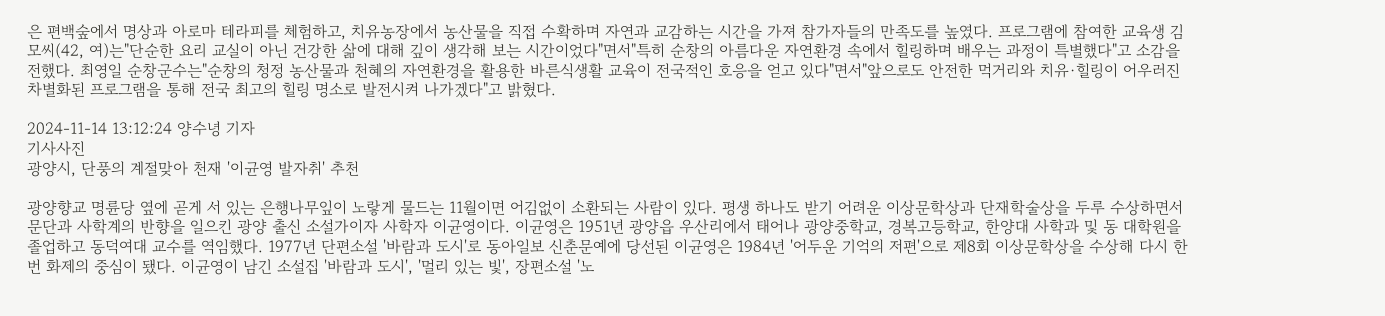은 편백숲에서 명상과 아로마 테라피를 체험하고, 치유농장에서 농산물을 직접 수확하며 자연과 교감하는 시간을 가져 참가자들의 만족도를 높였다. 프로그램에 참여한 교육생 김모씨(42, 여)는"단순한 요리 교실이 아닌 건강한 삶에 대해 깊이 생각해 보는 시간이었다"면서"특히 순창의 아름다운 자연환경 속에서 힐링하며 배우는 과정이 특별했다"고 소감을 전했다. 최영일 순창군수는"순창의 청정 농산물과 천혜의 자연환경을 활용한 바른식생활 교육이 전국적인 호응을 얻고 있다"면서"앞으로도 안전한 먹거리와 치유·힐링이 어우러진 차별화된 프로그램을 통해 전국 최고의 힐링 명소로 발전시켜 나가겠다"고 밝혔다.

2024-11-14 13:12:24 양수녕 기자
기사사진
광양시, 단풍의 계절맞아 천재 '이균영 발자취' 추천

광양향교 명륜당 옆에 곧게 서 있는 은행나무잎이 노랗게 물드는 11월이면 어김없이 소환되는 사람이 있다. 평생 하나도 받기 어려운 이상문학상과 단재학술상을 두루 수상하면서 문단과 사학계의 반향을 일으킨 광양 출신 소설가이자 사학자 이균영이다. 이균영은 1951년 광양읍 우산리에서 태어나 광양중학교, 경복고등학교, 한양대 사학과 및 동 대학원을 졸업하고 동덕여대 교수를 역임했다. 1977년 단편소설 '바람과 도시'로 동아일보 신춘문예에 당선된 이균영은 1984년 '어두운 기억의 저편'으로 제8회 이상문학상을 수상해 다시 한번 화제의 중심이 됐다. 이균영이 남긴 소설집 '바람과 도시', '멀리 있는 빛', 장편소설 '노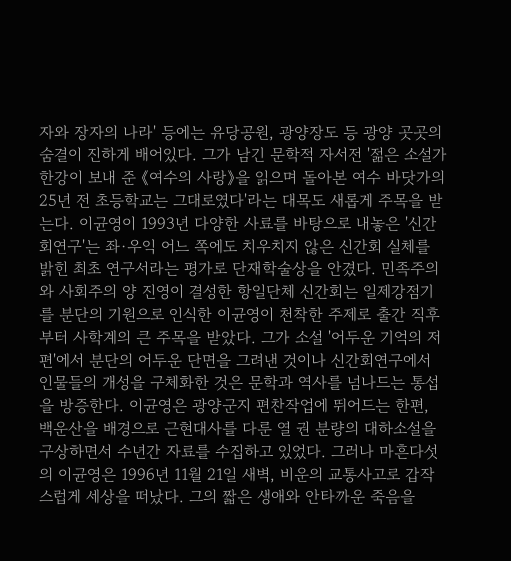자와 장자의 나라' 등에는 유당공원, 광양장도 등 광양 곳곳의 숨결이 진하게 배어있다. 그가 남긴 문학적 자서전 '젊은 소설가 한강이 보내 준 《여수의 사랑》을 읽으며 돌아본 여수 바닷가의 25년 전 초등학교는 그대로였다'라는 대목도 새롭게 주목을 받는다. 이균영이 1993년 다양한 사료를 바탕으로 내놓은 '신간회연구'는 좌·우익 어느 쪽에도 치우치지 않은 신간회 실체를 밝힌 최초 연구서라는 평가로 단재학술상을 안겼다. 민족주의와 사회주의 양 진영이 결성한 항일단체 신간회는 일제강점기를 분단의 기원으로 인식한 이균영이 천착한 주제로 출간 직후부터 사학계의 큰 주목을 받았다. 그가 소설 '어두운 기억의 저편'에서 분단의 어두운 단면을 그려낸 것이나 신간회연구에서 인물들의 개성을 구체화한 것은 문학과 역사를 넘나드는 통섭을 방증한다. 이균영은 광양군지 편찬작업에 뛰어드는 한편, 백운산을 배경으로 근현대사를 다룬 열 권 분량의 대하소설을 구상하면서 수년간 자료를 수집하고 있었다. 그러나 마흔다섯의 이균영은 1996년 11월 21일 새벽, 비운의 교통사고로 갑작스럽게 세상을 떠났다. 그의 짧은 생애와 안타까운 죽음을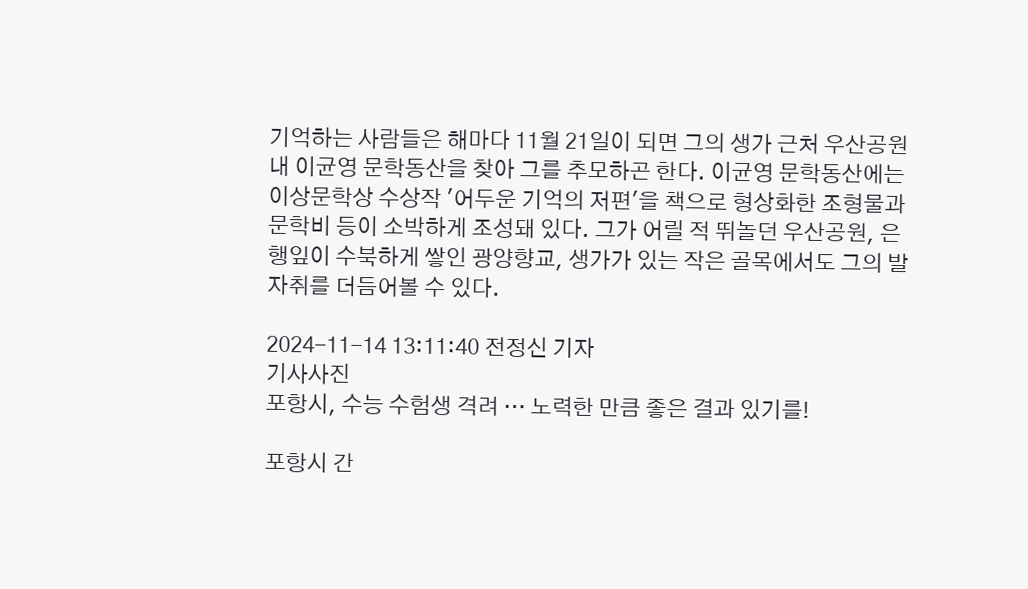기억하는 사람들은 해마다 11월 21일이 되면 그의 생가 근처 우산공원 내 이균영 문학동산을 찾아 그를 추모하곤 한다. 이균영 문학동산에는 이상문학상 수상작 '어두운 기억의 저편'을 책으로 형상화한 조형물과 문학비 등이 소박하게 조성돼 있다. 그가 어릴 적 뛰놀던 우산공원, 은행잎이 수북하게 쌓인 광양향교, 생가가 있는 작은 골목에서도 그의 발자취를 더듬어볼 수 있다.

2024-11-14 13:11:40 전정신 기자
기사사진
포항시, 수능 수험생 격려 … 노력한 만큼 좋은 결과 있기를!

포항시 간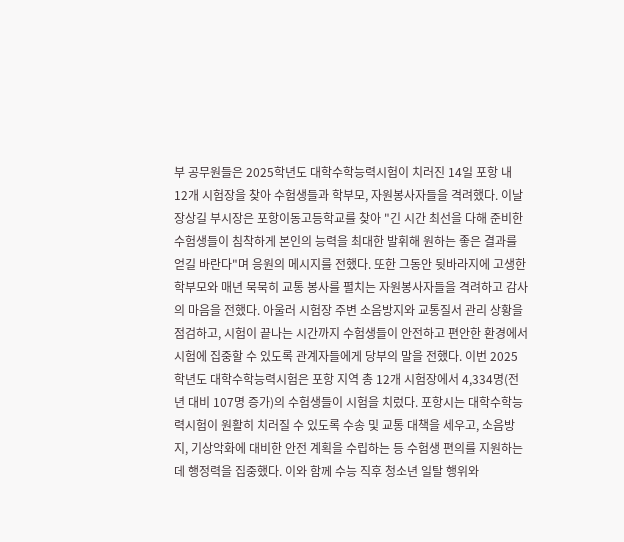부 공무원들은 2025학년도 대학수학능력시험이 치러진 14일 포항 내 12개 시험장을 찾아 수험생들과 학부모, 자원봉사자들을 격려했다. 이날 장상길 부시장은 포항이동고등학교를 찾아 "긴 시간 최선을 다해 준비한 수험생들이 침착하게 본인의 능력을 최대한 발휘해 원하는 좋은 결과를 얻길 바란다"며 응원의 메시지를 전했다. 또한 그동안 뒷바라지에 고생한 학부모와 매년 묵묵히 교통 봉사를 펼치는 자원봉사자들을 격려하고 감사의 마음을 전했다. 아울러 시험장 주변 소음방지와 교통질서 관리 상황을 점검하고, 시험이 끝나는 시간까지 수험생들이 안전하고 편안한 환경에서 시험에 집중할 수 있도록 관계자들에게 당부의 말을 전했다. 이번 2025학년도 대학수학능력시험은 포항 지역 총 12개 시험장에서 4,334명(전년 대비 107명 증가)의 수험생들이 시험을 치렀다. 포항시는 대학수학능력시험이 원활히 치러질 수 있도록 수송 및 교통 대책을 세우고, 소음방지, 기상악화에 대비한 안전 계획을 수립하는 등 수험생 편의를 지원하는 데 행정력을 집중했다. 이와 함께 수능 직후 청소년 일탈 행위와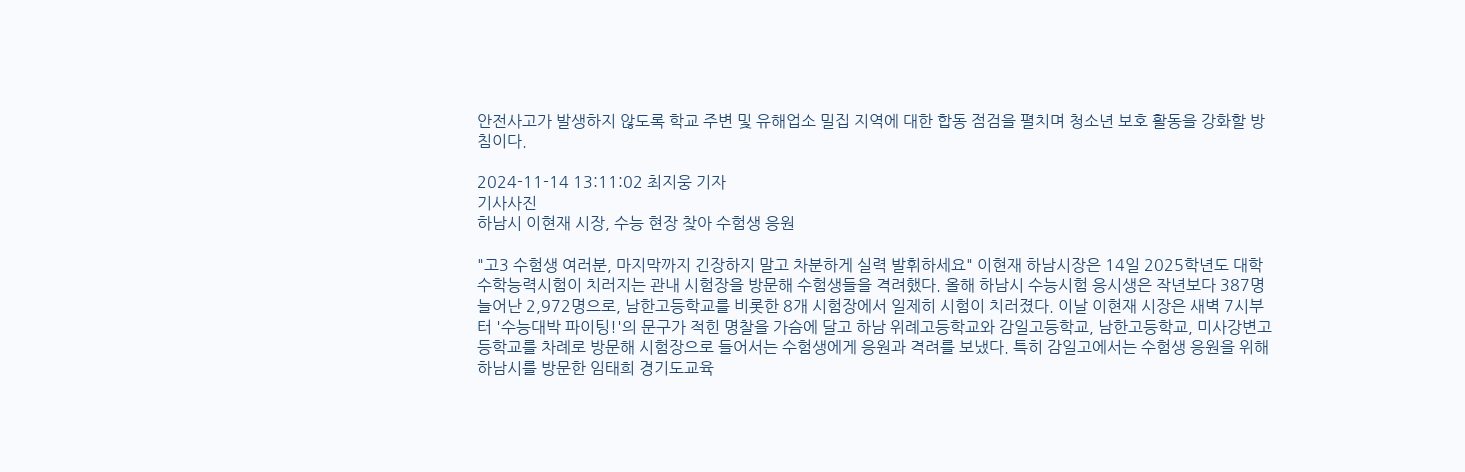안전사고가 발생하지 않도록 학교 주변 및 유해업소 밀집 지역에 대한 합동 점검을 펼치며 청소년 보호 활동을 강화할 방침이다.

2024-11-14 13:11:02 최지웅 기자
기사사진
하남시 이현재 시장, 수능 현장 찾아 수험생 응원

"고3 수험생 여러분, 마지막까지 긴장하지 말고 차분하게 실력 발휘하세요" 이현재 하남시장은 14일 2025학년도 대학수학능력시험이 치러지는 관내 시험장을 방문해 수험생들을 격려했다. 올해 하남시 수능시험 응시생은 작년보다 387명 늘어난 2,972명으로, 남한고등학교를 비롯한 8개 시험장에서 일제히 시험이 치러졌다. 이날 이현재 시장은 새벽 7시부터 '수능대박 파이팅!'의 문구가 적힌 명찰을 가슴에 달고 하남 위례고등학교와 감일고등학교, 남한고등학교, 미사강변고등학교를 차례로 방문해 시험장으로 들어서는 수험생에게 응원과 격려를 보냈다. 특히 감일고에서는 수험생 응원을 위해 하남시를 방문한 임태희 경기도교육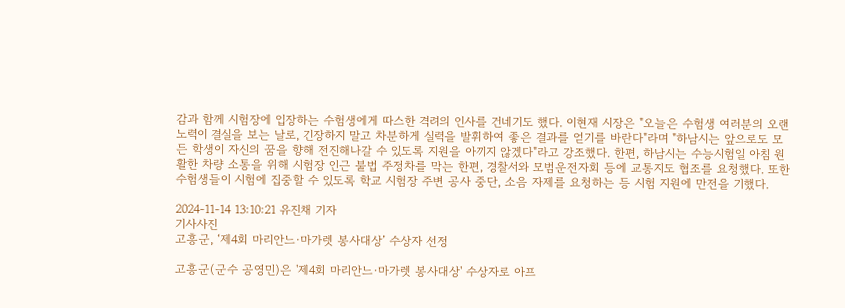감과 함께 시험장에 입장하는 수험생에게 따스한 격려의 인사를 건네기도 했다. 이현재 시장은 "오늘은 수험생 여러분의 오랜 노력이 결실을 보는 날로, 긴장하지 말고 차분하게 실력을 발휘하여 좋은 결과를 얻기를 바란다"라며 "하남시는 앞으로도 모든 학생이 자신의 꿈을 향해 전진해나갈 수 있도록 지원을 아끼지 않겠다"라고 강조했다. 한편, 하남시는 수능시험일 아침 원활한 차량 소통을 위해 시험장 인근 불법 주정차를 막는 한편, 경찰서와 모범운전자회 등에 교통지도 협조를 요청했다. 또한 수험생들이 시험에 집중할 수 있도록 학교 시험장 주변 공사 중단, 소음 자제를 요청하는 등 시험 지원에 만전을 기했다.

2024-11-14 13:10:21 유진채 기자
기사사진
고흥군, ‘제4회 마리안느·마가렛 봉사대상’ 수상자 선정

고흥군(군수 공영민)은 '제4회 마리안느·마가렛 봉사대상' 수상자로 아프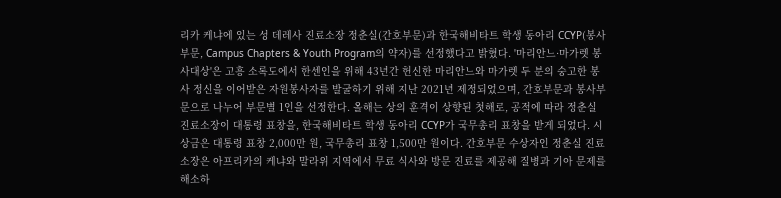리카 케냐에 있는 성 데레사 진료소장 정춘실(간호부문)과 한국해비타트 학생 동아리 CCYP(봉사부문, Campus Chapters & Youth Program의 약자)를 선정했다고 밝혔다. '마리안느·마가렛 봉사대상'은 고흥 소록도에서 한센인을 위해 43년간 헌신한 마리안느와 마가렛 두 분의 숭고한 봉사 정신을 이어받은 자원봉사자를 발굴하기 위해 지난 2021년 제정되었으며, 간호부문과 봉사부문으로 나누어 부문별 1인을 선정한다. 올해는 상의 훈격이 상향된 첫해로, 공적에 따라 정춘실 진료소장이 대통령 표창을, 한국해비타트 학생 동아리 CCYP가 국무총리 표창을 받게 되었다. 시상금은 대통령 표창 2,000만 원, 국무총리 표창 1,500만 원이다. 간호부문 수상자인 정춘실 진료소장은 아프리카의 케냐와 말라위 지역에서 무료 식사와 방문 진료를 제공해 질병과 기아 문제를 해소하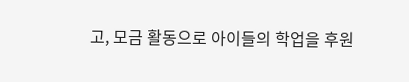고, 모금 활동으로 아이들의 학업을 후원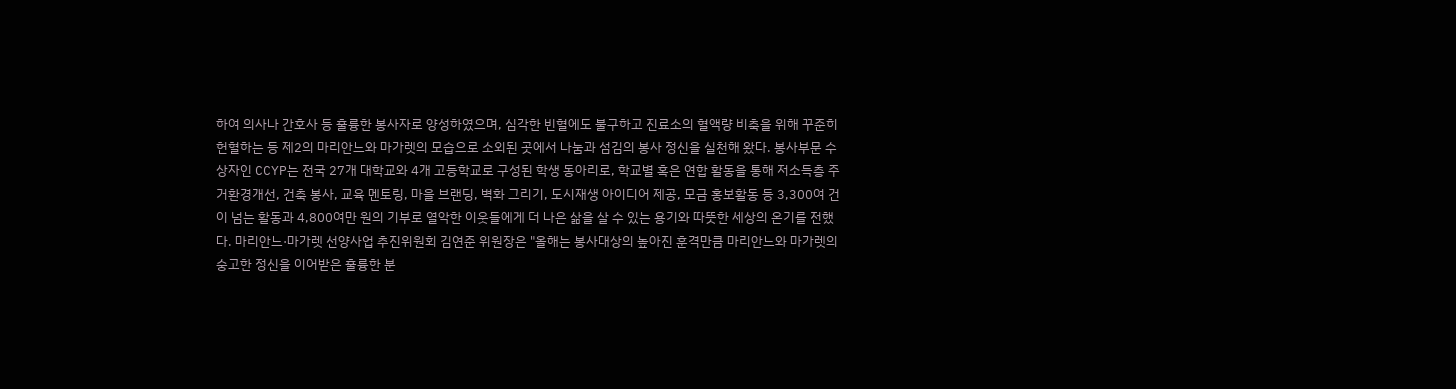하여 의사나 간호사 등 훌륭한 봉사자로 양성하였으며, 심각한 빈혈에도 불구하고 진료소의 혈액량 비축을 위해 꾸준히 헌혈하는 등 제2의 마리안느와 마가렛의 모습으로 소외된 곳에서 나눔과 섬김의 봉사 정신을 실천해 왔다. 봉사부문 수상자인 CCYP는 전국 27개 대학교와 4개 고등학교로 구성된 학생 동아리로, 학교별 혹은 연합 활동을 통해 저소득층 주거환경개선, 건축 봉사, 교육 멘토링, 마을 브랜딩, 벽화 그리기, 도시재생 아이디어 제공, 모금 홍보활동 등 3,300여 건이 넘는 활동과 4,800여만 원의 기부로 열악한 이웃들에게 더 나은 삶을 살 수 있는 용기와 따뜻한 세상의 온기를 전했다. 마리안느·마가렛 선양사업 추진위원회 김연준 위원장은 "올해는 봉사대상의 높아진 훈격만큼 마리안느와 마가렛의 숭고한 정신을 이어받은 훌륭한 분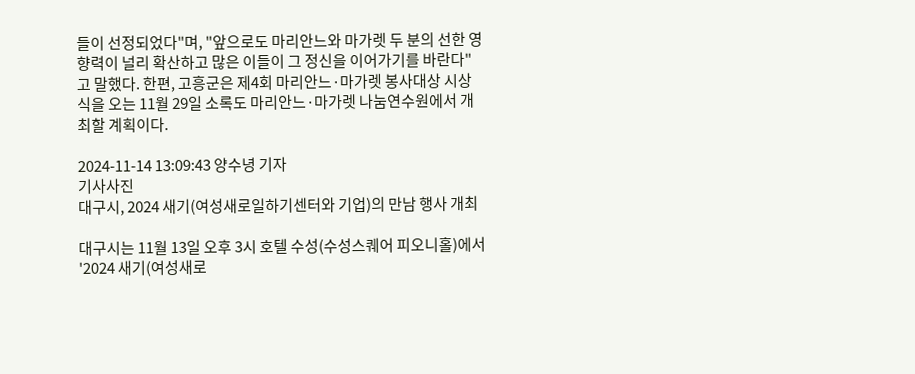들이 선정되었다"며, "앞으로도 마리안느와 마가렛 두 분의 선한 영향력이 널리 확산하고 많은 이들이 그 정신을 이어가기를 바란다"고 말했다. 한편, 고흥군은 제4회 마리안느·마가렛 봉사대상 시상식을 오는 11월 29일 소록도 마리안느·마가렛 나눔연수원에서 개최할 계획이다.

2024-11-14 13:09:43 양수녕 기자
기사사진
대구시, 2024 새기(여성새로일하기센터와 기업)의 만남 행사 개최

대구시는 11월 13일 오후 3시 호텔 수성(수성스퀘어 피오니홀)에서 '2024 새기(여성새로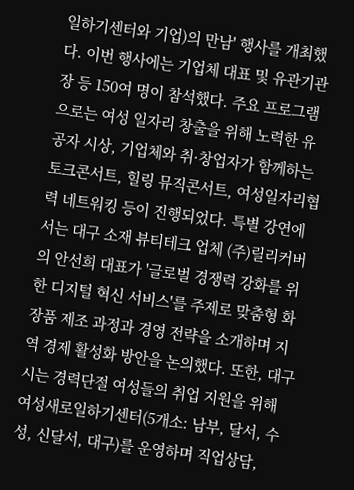일하기센터와 기업)의 만남' 행사를 개최했다. 이번 행사에는 기업체 대표 및 유관기관장 등 150여 명이 참석했다. 주요 프로그램으로는 여성 일자리 창출을 위해 노력한 유공자 시상, 기업체와 취·창업자가 함께하는 토크콘서트, 힐링 뮤직콘서트, 여성일자리협력 네트워킹 등이 진행되었다. 특별 강연에서는 대구 소재 뷰티테크 업체 (주)릴리커버의 안선희 대표가 '글로벌 경쟁력 강화를 위한 디지털 혁신 서비스'를 주제로 맞춤형 화장품 제조 과정과 경영 전략을 소개하며 지역 경제 활성화 방안을 논의했다. 또한, 대구시는 경력단절 여성들의 취업 지원을 위해 여성새로일하기센터(5개소: 남부, 달서, 수성, 신달서, 대구)를 운영하며 직업상담,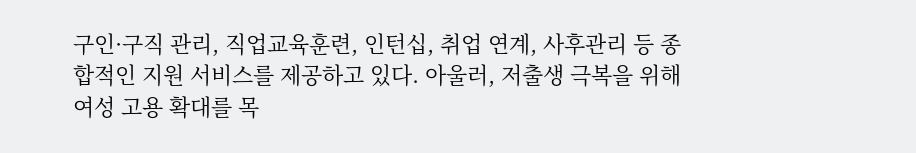구인·구직 관리, 직업교육훈련, 인턴십, 취업 연계, 사후관리 등 종합적인 지원 서비스를 제공하고 있다. 아울러, 저출생 극복을 위해 여성 고용 확대를 목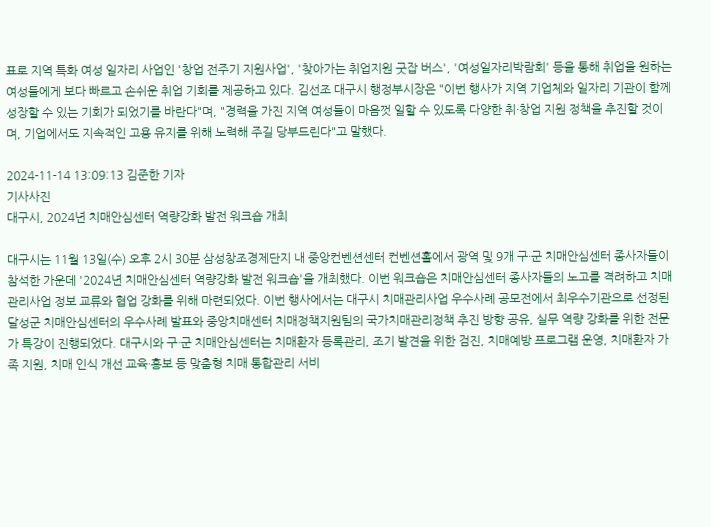표로 지역 특화 여성 일자리 사업인 '창업 전주기 지원사업', '찾아가는 취업지원 굿잡 버스', '여성일자리박람회' 등을 통해 취업을 원하는 여성들에게 보다 빠르고 손쉬운 취업 기회를 제공하고 있다. 김선조 대구시 행정부시장은 "이번 행사가 지역 기업체와 일자리 기관이 함께 성장할 수 있는 기회가 되었기를 바란다"며, "경력을 가진 지역 여성들이 마음껏 일할 수 있도록 다양한 취·창업 지원 정책을 추진할 것이며, 기업에서도 지속적인 고용 유지를 위해 노력해 주길 당부드린다"고 말했다.

2024-11-14 13:09:13 김준한 기자
기사사진
대구시, 2024년 치매안심센터 역량강화 발전 워크숍 개최

대구시는 11월 13일(수) 오후 2시 30분 삼성창조경제단지 내 중앙컨벤션센터 컨벤션홀에서 광역 및 9개 구·군 치매안심센터 종사자들이 참석한 가운데 '2024년 치매안심센터 역량강화 발전 워크숍'을 개최했다. 이번 워크숍은 치매안심센터 종사자들의 노고를 격려하고 치매관리사업 정보 교류와 협업 강화를 위해 마련되었다. 이번 행사에서는 대구시 치매관리사업 우수사례 공모전에서 최우수기관으로 선정된 달성군 치매안심센터의 우수사례 발표와 중앙치매센터 치매정책지원팀의 국가치매관리정책 추진 방향 공유, 실무 역량 강화를 위한 전문가 특강이 진행되었다. 대구시와 구·군 치매안심센터는 치매환자 등록관리, 조기 발견을 위한 검진, 치매예방 프로그램 운영, 치매환자 가족 지원, 치매 인식 개선 교육·홍보 등 맞춤형 치매 통합관리 서비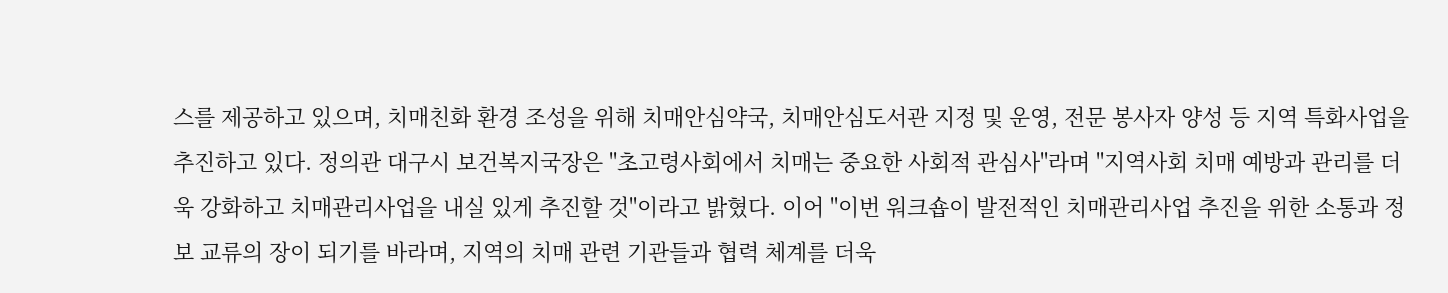스를 제공하고 있으며, 치매친화 환경 조성을 위해 치매안심약국, 치매안심도서관 지정 및 운영, 전문 봉사자 양성 등 지역 특화사업을 추진하고 있다. 정의관 대구시 보건복지국장은 "초고령사회에서 치매는 중요한 사회적 관심사"라며 "지역사회 치매 예방과 관리를 더욱 강화하고 치매관리사업을 내실 있게 추진할 것"이라고 밝혔다. 이어 "이번 워크숍이 발전적인 치매관리사업 추진을 위한 소통과 정보 교류의 장이 되기를 바라며, 지역의 치매 관련 기관들과 협력 체계를 더욱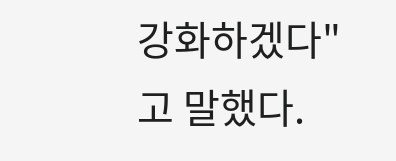강화하겠다"고 말했다.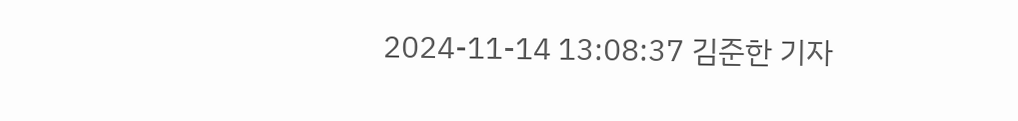2024-11-14 13:08:37 김준한 기자